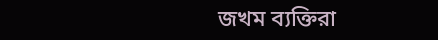জখম ব্যক্তিরা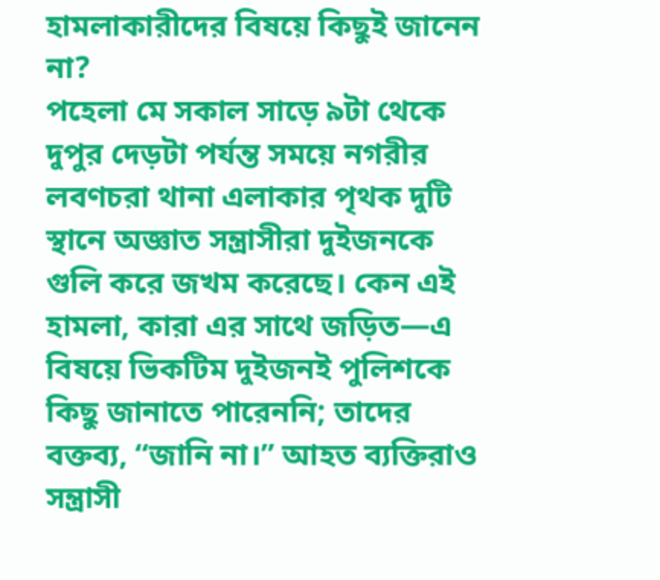হামলাকারীদের বিষয়ে কিছুই জানেন না?
পহেলা মে সকাল সাড়ে ৯টা থেকে দুপুর দেড়টা পর্যন্ত সময়ে নগরীর লবণচরা থানা এলাকার পৃথক দুটি স্থানে অজ্ঞাত সন্ত্রাসীরা দুইজনকে গুলি করে জখম করেছে। কেন এই হামলা, কারা এর সাথে জড়িত—এ বিষয়ে ভিকটিম দুইজনই পুলিশকে কিছু জানাতে পারেননি; তাদের বক্তব্য, “জানি না।” আহত ব্যক্তিরাও সন্ত্রাসী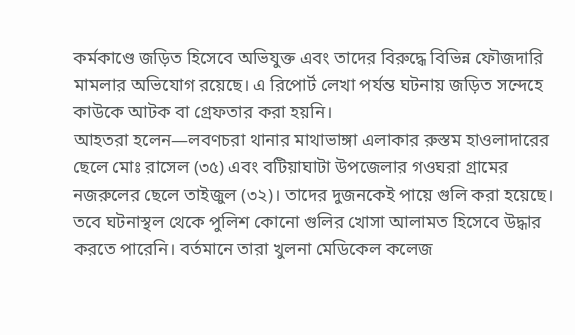কর্মকাণ্ডে জড়িত হিসেবে অভিযুক্ত এবং তাদের বিরুদ্ধে বিভিন্ন ফৌজদারি মামলার অভিযোগ রয়েছে। এ রিপোর্ট লেখা পর্যন্ত ঘটনায় জড়িত সন্দেহে কাউকে আটক বা গ্রেফতার করা হয়নি।
আহতরা হলেন—লবণচরা থানার মাথাভাঙ্গা এলাকার রুস্তম হাওলাদারের ছেলে মোঃ রাসেল (৩৫) এবং বটিয়াঘাটা উপজেলার গওঘরা গ্রামের নজরুলের ছেলে তাইজুল (৩২)। তাদের দুজনকেই পায়ে গুলি করা হয়েছে। তবে ঘটনাস্থল থেকে পুলিশ কোনো গুলির খোসা আলামত হিসেবে উদ্ধার করতে পারেনি। বর্তমানে তারা খুলনা মেডিকেল কলেজ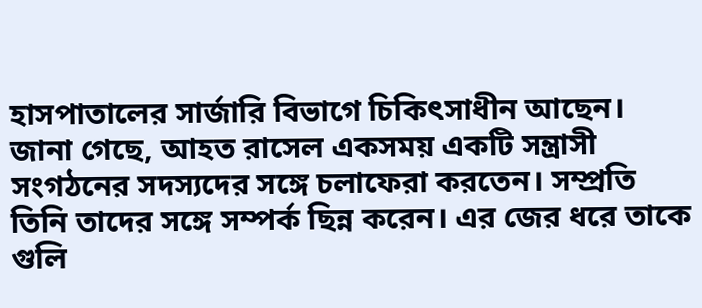হাসপাতালের সার্জারি বিভাগে চিকিৎসাধীন আছেন।
জানা গেছে, আহত রাসেল একসময় একটি সন্ত্রাসী সংগঠনের সদস্যদের সঙ্গে চলাফেরা করতেন। সম্প্রতি তিনি তাদের সঙ্গে সম্পর্ক ছিন্ন করেন। এর জের ধরে তাকে গুলি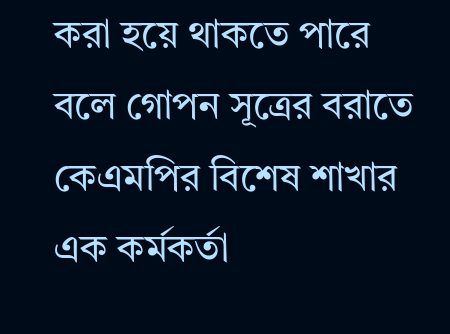করা হয়ে থাকতে পারে বলে গোপন সূত্রের বরাতে কেএমপির বিশেষ শাখার এক কর্মকর্তা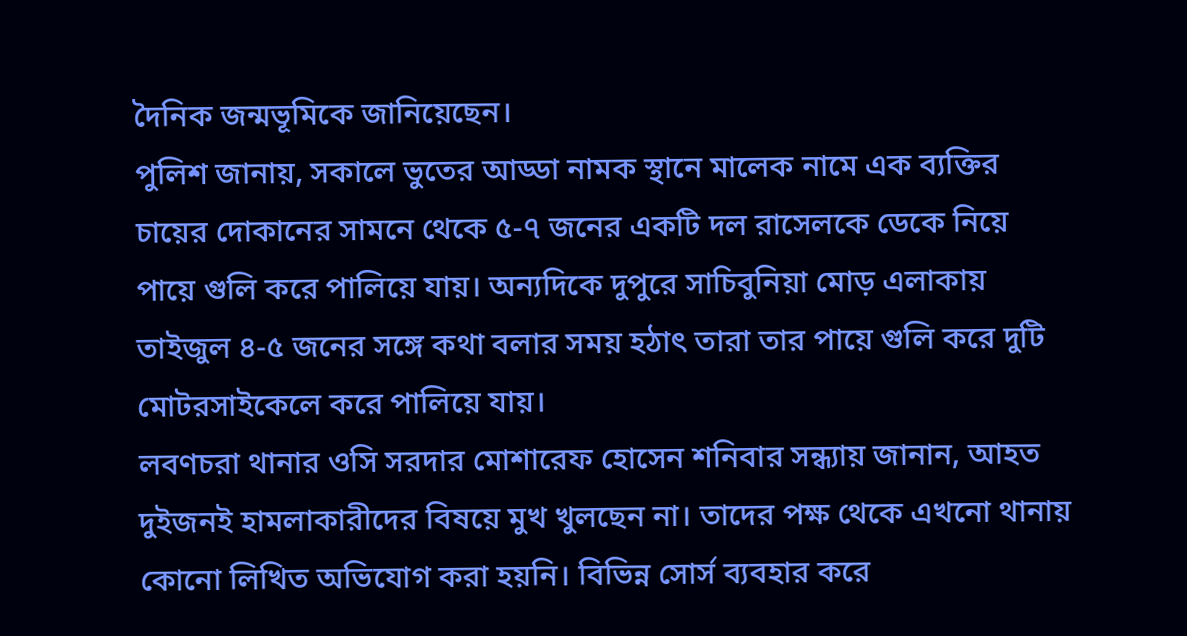দৈনিক জন্মভূমিকে জানিয়েছেন।
পুলিশ জানায়, সকালে ভুতের আড্ডা নামক স্থানে মালেক নামে এক ব্যক্তির চায়ের দোকানের সামনে থেকে ৫-৭ জনের একটি দল রাসেলকে ডেকে নিয়ে পায়ে গুলি করে পালিয়ে যায়। অন্যদিকে দুপুরে সাচিবুনিয়া মোড় এলাকায় তাইজুল ৪-৫ জনের সঙ্গে কথা বলার সময় হঠাৎ তারা তার পায়ে গুলি করে দুটি মোটরসাইকেলে করে পালিয়ে যায়।
লবণচরা থানার ওসি সরদার মোশারেফ হোসেন শনিবার সন্ধ্যায় জানান, আহত দুইজনই হামলাকারীদের বিষয়ে মুখ খুলছেন না। তাদের পক্ষ থেকে এখনো থানায় কোনো লিখিত অভিযোগ করা হয়নি। বিভিন্ন সোর্স ব্যবহার করে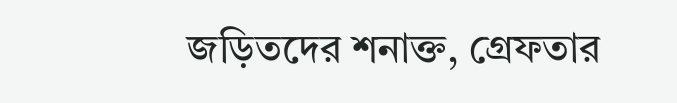জড়িতদের শনাক্ত, গ্রেফতার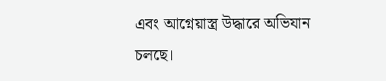এবং আগ্নেয়াস্ত্র উদ্ধারে অভিযান চলছে।